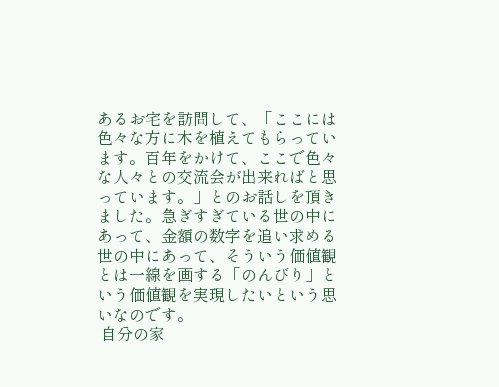あるお宅を訪問して、「ここには色々な方に木を植えてもらっています。百年をかけて、ここで色々な人々との交流会が出来ればと思っています。」とのお話しを頂きました。急ぎすぎている世の中にあって、金額の数字を追い求める世の中にあって、そういう価値観とは一線を画する「のんびり」という価値観を実現したいという思いなのです。
 自分の家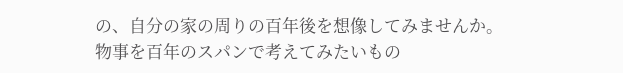の、自分の家の周りの百年後を想像してみませんか。物事を百年のスパンで考えてみたいもの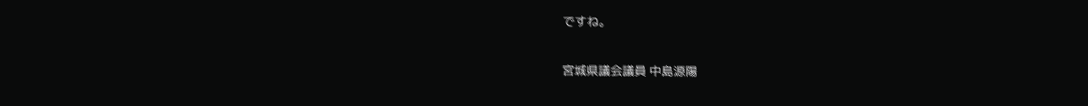ですね。

宮城県議会議員 中島源陽